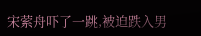宋萦舟吓了一跳,被迫跌入男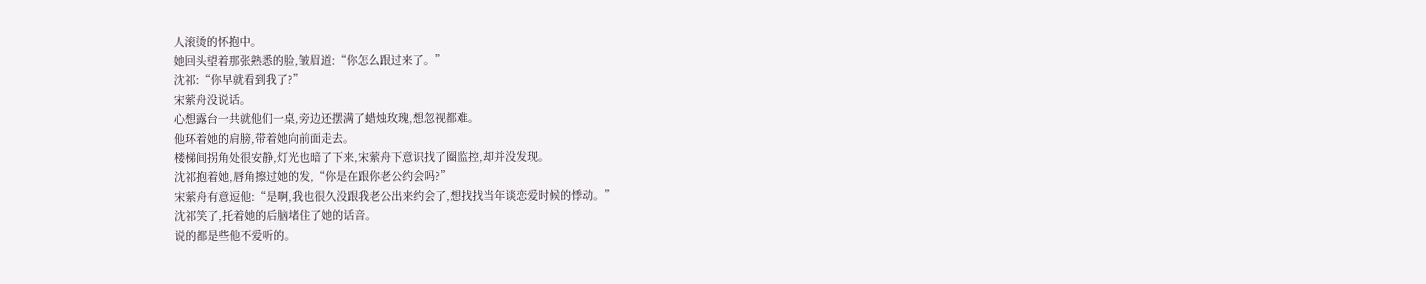人滚烫的怀抱中。
她回头望着那张熟悉的脸,皱眉道:“你怎么跟过来了。”
沈祁:“你早就看到我了?”
宋萦舟没说话。
心想露台一共就他们一桌,旁边还摆满了蜡烛玫瑰,想忽视都难。
他环着她的肩膀,带着她向前面走去。
楼梯间拐角处很安静,灯光也暗了下来,宋萦舟下意识找了圈监控,却并没发现。
沈祁抱着她,唇角擦过她的发,“你是在跟你老公约会吗?”
宋萦舟有意逗他:“是啊,我也很久没跟我老公出来约会了,想找找当年谈恋爱时候的悸动。”
沈祁笑了,托着她的后脑堵住了她的话音。
说的都是些他不爱听的。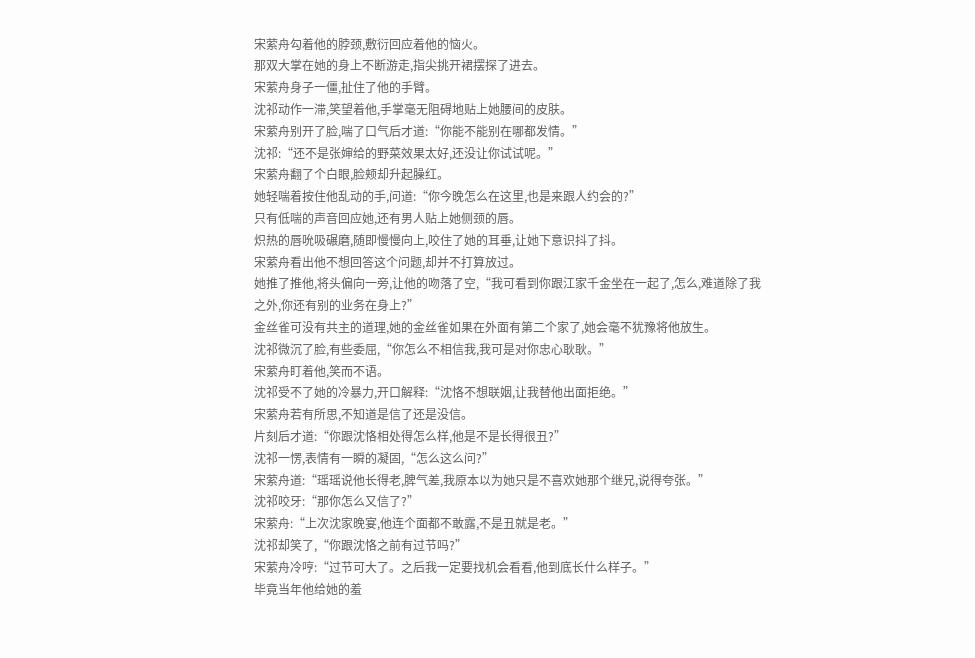宋萦舟勾着他的脖颈,敷衍回应着他的恼火。
那双大掌在她的身上不断游走,指尖挑开裙摆探了进去。
宋萦舟身子一僵,扯住了他的手臂。
沈祁动作一滞,笑望着他,手掌毫无阻碍地贴上她腰间的皮肤。
宋萦舟别开了脸,喘了口气后才道:“你能不能别在哪都发情。”
沈祁:“还不是张婶给的野菜效果太好,还没让你试试呢。”
宋萦舟翻了个白眼,脸颊却升起臊红。
她轻喘着按住他乱动的手,问道:“你今晚怎么在这里,也是来跟人约会的?”
只有低喘的声音回应她,还有男人贴上她侧颈的唇。
炽热的唇吮吸碾磨,随即慢慢向上,咬住了她的耳垂,让她下意识抖了抖。
宋萦舟看出他不想回答这个问题,却并不打算放过。
她推了推他,将头偏向一旁,让他的吻落了空,“我可看到你跟江家千金坐在一起了,怎么,难道除了我之外,你还有别的业务在身上?”
金丝雀可没有共主的道理,她的金丝雀如果在外面有第二个家了,她会毫不犹豫将他放生。
沈祁微沉了脸,有些委屈,“你怎么不相信我,我可是对你忠心耿耿。”
宋萦舟盯着他,笑而不语。
沈祁受不了她的冷暴力,开口解释:“沈恪不想联姻,让我替他出面拒绝。”
宋萦舟若有所思,不知道是信了还是没信。
片刻后才道:“你跟沈恪相处得怎么样,他是不是长得很丑?”
沈祁一愣,表情有一瞬的凝固,“怎么这么问?”
宋萦舟道:“瑶瑶说他长得老,脾气差,我原本以为她只是不喜欢她那个继兄,说得夸张。”
沈祁咬牙:“那你怎么又信了?”
宋萦舟:“上次沈家晚宴,他连个面都不敢露,不是丑就是老。”
沈祁却笑了,“你跟沈恪之前有过节吗?”
宋萦舟冷哼:“过节可大了。之后我一定要找机会看看,他到底长什么样子。”
毕竟当年他给她的羞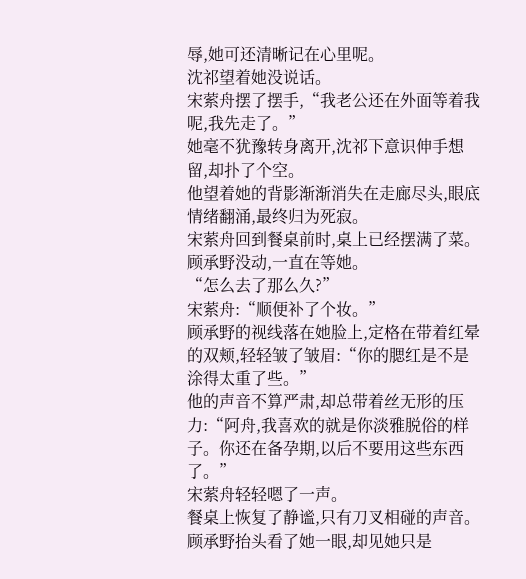辱,她可还清晰记在心里呢。
沈祁望着她没说话。
宋萦舟摆了摆手,“我老公还在外面等着我呢,我先走了。”
她毫不犹豫转身离开,沈祁下意识伸手想留,却扑了个空。
他望着她的背影渐渐消失在走廊尽头,眼底情绪翻涌,最终归为死寂。
宋萦舟回到餐桌前时,桌上已经摆满了菜。
顾承野没动,一直在等她。
“怎么去了那么久?”
宋萦舟:“顺便补了个妆。”
顾承野的视线落在她脸上,定格在带着红晕的双颊,轻轻皱了皱眉:“你的腮红是不是涂得太重了些。”
他的声音不算严肃,却总带着丝无形的压力:“阿舟,我喜欢的就是你淡雅脱俗的样子。你还在备孕期,以后不要用这些东西了。”
宋萦舟轻轻嗯了一声。
餐桌上恢复了静谧,只有刀叉相碰的声音。
顾承野抬头看了她一眼,却见她只是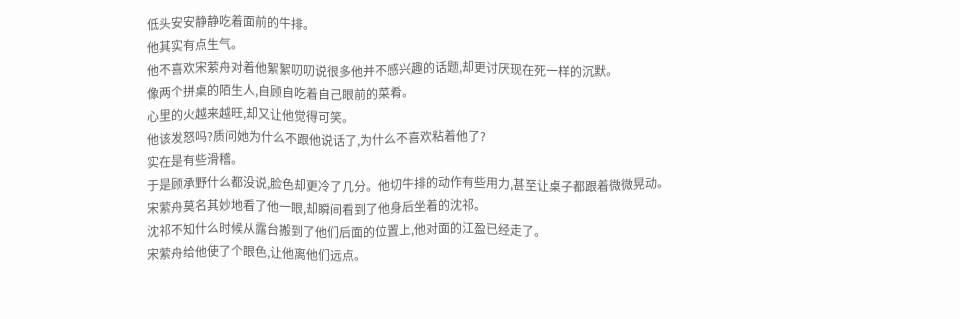低头安安静静吃着面前的牛排。
他其实有点生气。
他不喜欢宋萦舟对着他絮絮叨叨说很多他并不感兴趣的话题,却更讨厌现在死一样的沉默。
像两个拼桌的陌生人,自顾自吃着自己眼前的菜肴。
心里的火越来越旺,却又让他觉得可笑。
他该发怒吗?质问她为什么不跟他说话了,为什么不喜欢粘着他了?
实在是有些滑稽。
于是顾承野什么都没说,脸色却更冷了几分。他切牛排的动作有些用力,甚至让桌子都跟着微微晃动。
宋萦舟莫名其妙地看了他一眼,却瞬间看到了他身后坐着的沈祁。
沈祁不知什么时候从露台搬到了他们后面的位置上,他对面的江盈已经走了。
宋萦舟给他使了个眼色,让他离他们远点。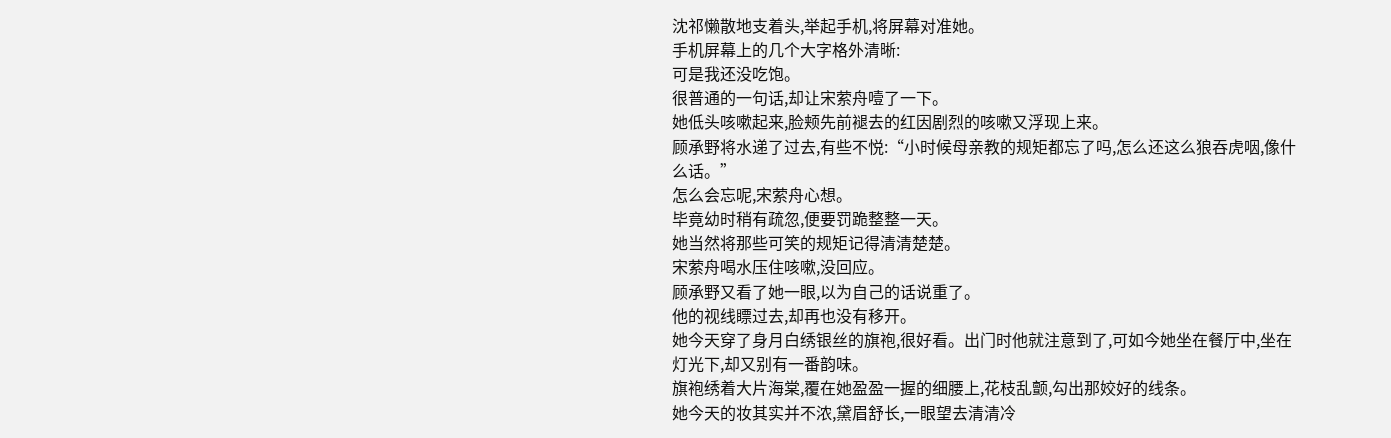沈祁懒散地支着头,举起手机,将屏幕对准她。
手机屏幕上的几个大字格外清晰:
可是我还没吃饱。
很普通的一句话,却让宋萦舟噎了一下。
她低头咳嗽起来,脸颊先前褪去的红因剧烈的咳嗽又浮现上来。
顾承野将水递了过去,有些不悦:“小时候母亲教的规矩都忘了吗,怎么还这么狼吞虎咽,像什么话。”
怎么会忘呢,宋萦舟心想。
毕竟幼时稍有疏忽,便要罚跪整整一天。
她当然将那些可笑的规矩记得清清楚楚。
宋萦舟喝水压住咳嗽,没回应。
顾承野又看了她一眼,以为自己的话说重了。
他的视线瞟过去,却再也没有移开。
她今天穿了身月白绣银丝的旗袍,很好看。出门时他就注意到了,可如今她坐在餐厅中,坐在灯光下,却又别有一番韵味。
旗袍绣着大片海棠,覆在她盈盈一握的细腰上,花枝乱颤,勾出那姣好的线条。
她今天的妆其实并不浓,黛眉舒长,一眼望去清清冷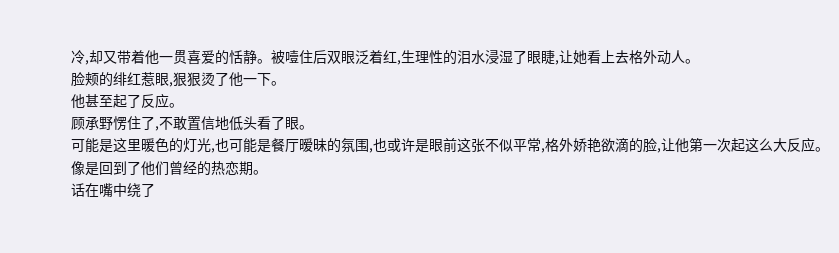冷,却又带着他一贯喜爱的恬静。被噎住后双眼泛着红,生理性的泪水浸湿了眼睫,让她看上去格外动人。
脸颊的绯红惹眼,狠狠烫了他一下。
他甚至起了反应。
顾承野愣住了,不敢置信地低头看了眼。
可能是这里暖色的灯光,也可能是餐厅暧昧的氛围,也或许是眼前这张不似平常,格外娇艳欲滴的脸,让他第一次起这么大反应。
像是回到了他们曾经的热恋期。
话在嘴中绕了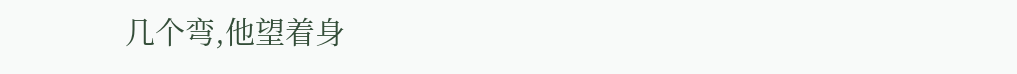几个弯,他望着身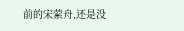前的宋萦舟,还是没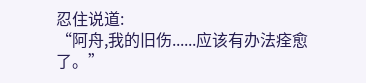忍住说道:
“阿舟,我的旧伤......应该有办法痊愈了。”